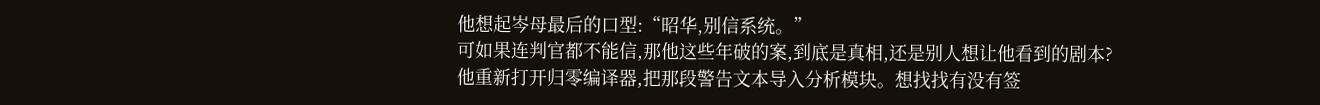他想起岑母最后的口型:“昭华,别信系统。”
可如果连判官都不能信,那他这些年破的案,到底是真相,还是别人想让他看到的剧本?
他重新打开归零编译器,把那段警告文本导入分析模块。想找找有没有签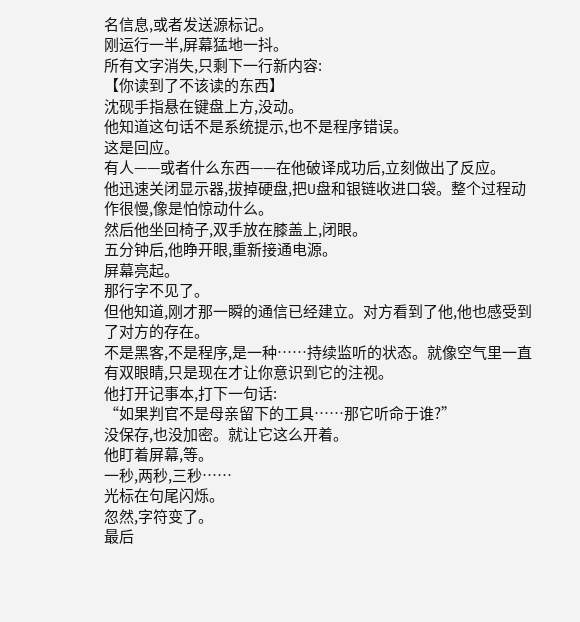名信息,或者发送源标记。
刚运行一半,屏幕猛地一抖。
所有文字消失,只剩下一行新内容:
【你读到了不该读的东西】
沈砚手指悬在键盘上方,没动。
他知道这句话不是系统提示,也不是程序错误。
这是回应。
有人——或者什么东西——在他破译成功后,立刻做出了反应。
他迅速关闭显示器,拔掉硬盘,把U盘和银链收进口袋。整个过程动作很慢,像是怕惊动什么。
然后他坐回椅子,双手放在膝盖上,闭眼。
五分钟后,他睁开眼,重新接通电源。
屏幕亮起。
那行字不见了。
但他知道,刚才那一瞬的通信已经建立。对方看到了他,他也感受到了对方的存在。
不是黑客,不是程序,是一种……持续监听的状态。就像空气里一直有双眼睛,只是现在才让你意识到它的注视。
他打开记事本,打下一句话:
“如果判官不是母亲留下的工具……那它听命于谁?”
没保存,也没加密。就让它这么开着。
他盯着屏幕,等。
一秒,两秒,三秒……
光标在句尾闪烁。
忽然,字符变了。
最后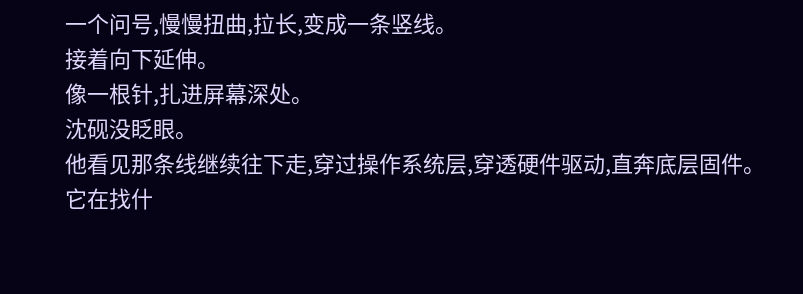一个问号,慢慢扭曲,拉长,变成一条竖线。
接着向下延伸。
像一根针,扎进屏幕深处。
沈砚没眨眼。
他看见那条线继续往下走,穿过操作系统层,穿透硬件驱动,直奔底层固件。
它在找什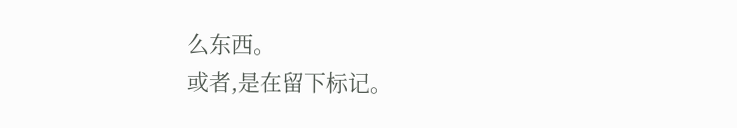么东西。
或者,是在留下标记。